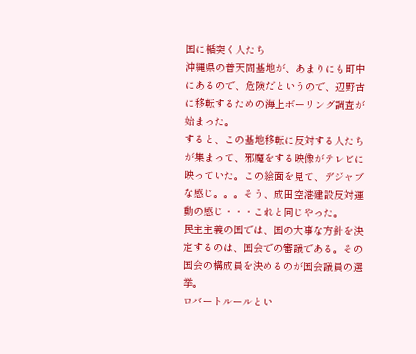国に楯突く人たち
沖縄県の普天間基地が、あまりにも町中にあるので、危険だというので、辺野古に移転するための海上ボーリング調査が始まった。
すると、この基地移転に反対する人たちが集まって、邪魔をする映像がテレビに映っていた。この絵面を見て、デジャブな感じ。。。そう、成田空港建設反対運動の感じ・・・これと同じやった。
民主主義の国では、国の大事な方針を決定するのは、国会での審議である。その国会の構成員を決めるのが国会議員の選挙。
ロバートルールとい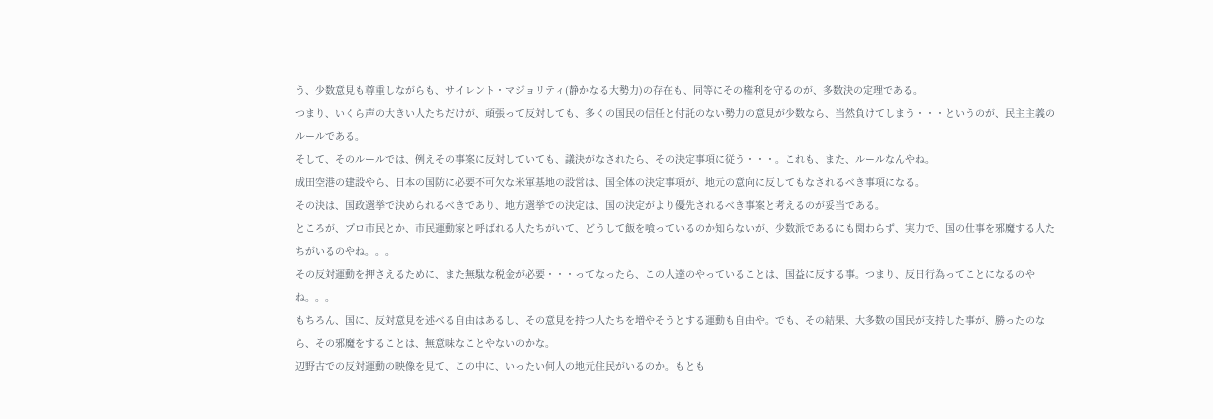う、少数意見も尊重しながらも、サイレント・マジョリティ(静かなる大勢力)の存在も、同等にその権利を守るのが、多数決の定理である。
つまり、いくら声の大きい人たちだけが、頑張って反対しても、多くの国民の信任と付託のない勢力の意見が少数なら、当然負けてしまう・・・というのが、民主主義のルールである。
そして、そのルールでは、例えその事案に反対していても、議決がなされたら、その決定事項に従う・・・。これも、また、ルールなんやね。
成田空港の建設やら、日本の国防に必要不可欠な米軍基地の設営は、国全体の決定事項が、地元の意向に反してもなされるべき事項になる。
その決は、国政選挙で決められるべきであり、地方選挙での決定は、国の決定がより優先されるべき事案と考えるのが妥当である。
ところが、プロ市民とか、市民運動家と呼ばれる人たちがいて、どうして飯を喰っているのか知らないが、少数派であるにも関わらず、実力で、国の仕事を邪魔する人たちがいるのやね。。。
その反対運動を押さえるために、また無駄な税金が必要・・・ってなったら、この人達のやっていることは、国益に反する事。つまり、反日行為ってことになるのやね。。。
もちろん、国に、反対意見を述べる自由はあるし、その意見を持つ人たちを増やそうとする運動も自由や。でも、その結果、大多数の国民が支持した事が、勝ったのなら、その邪魔をすることは、無意味なことやないのかな。
辺野古での反対運動の映像を見て、この中に、いったい何人の地元住民がいるのか。もとも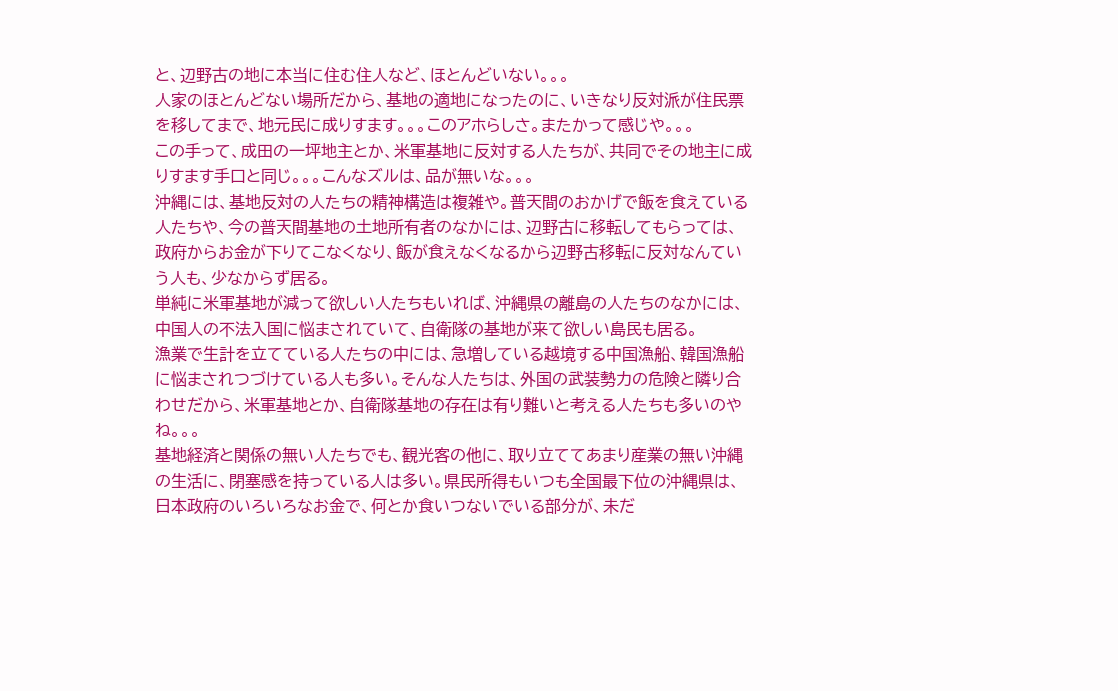と、辺野古の地に本当に住む住人など、ほとんどいない。。。
人家のほとんどない場所だから、基地の適地になったのに、いきなり反対派が住民票を移してまで、地元民に成りすます。。。このアホらしさ。またかって感じや。。。
この手って、成田の一坪地主とか、米軍基地に反対する人たちが、共同でその地主に成りすます手口と同じ。。。こんなズルは、品が無いな。。。
沖縄には、基地反対の人たちの精神構造は複雑や。普天間のおかげで飯を食えている人たちや、今の普天間基地の土地所有者のなかには、辺野古に移転してもらっては、政府からお金が下りてこなくなり、飯が食えなくなるから辺野古移転に反対なんていう人も、少なからず居る。
単純に米軍基地が減って欲しい人たちもいれば、沖縄県の離島の人たちのなかには、中国人の不法入国に悩まされていて、自衛隊の基地が来て欲しい島民も居る。
漁業で生計を立てている人たちの中には、急増している越境する中国漁船、韓国漁船に悩まされつづけている人も多い。そんな人たちは、外国の武装勢力の危険と隣り合わせだから、米軍基地とか、自衛隊基地の存在は有り難いと考える人たちも多いのやね。。。
基地経済と関係の無い人たちでも、観光客の他に、取り立ててあまり産業の無い沖縄の生活に、閉塞感を持っている人は多い。県民所得もいつも全国最下位の沖縄県は、日本政府のいろいろなお金で、何とか食いつないでいる部分が、未だ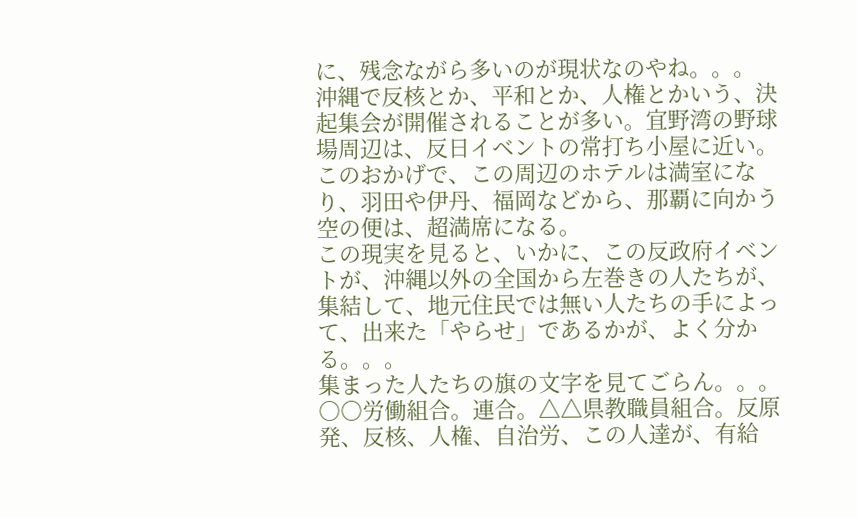に、残念ながら多いのが現状なのやね。。。
沖縄で反核とか、平和とか、人権とかいう、決起集会が開催されることが多い。宜野湾の野球場周辺は、反日イベントの常打ち小屋に近い。
このおかげで、この周辺のホテルは満室になり、羽田や伊丹、福岡などから、那覇に向かう空の便は、超満席になる。
この現実を見ると、いかに、この反政府イベントが、沖縄以外の全国から左巻きの人たちが、集結して、地元住民では無い人たちの手によって、出来た「やらせ」であるかが、よく分かる。。。
集まった人たちの旗の文字を見てごらん。。。○○労働組合。連合。△△県教職員組合。反原発、反核、人権、自治労、この人達が、有給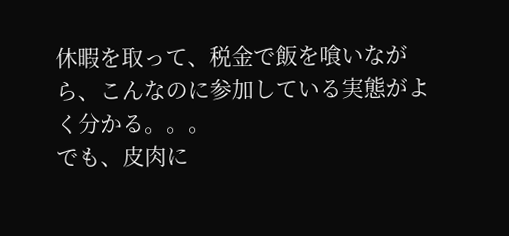休暇を取って、税金で飯を喰いながら、こんなのに参加している実態がよく分かる。。。
でも、皮肉に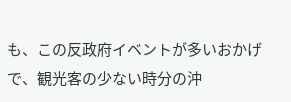も、この反政府イベントが多いおかげで、観光客の少ない時分の沖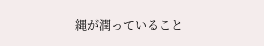縄が潤っていること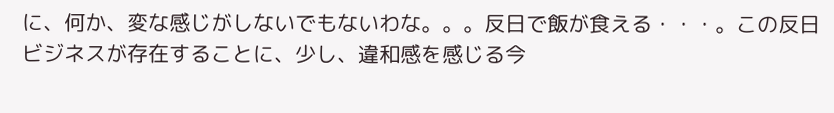に、何か、変な感じがしないでもないわな。。。反日で飯が食える・・・。この反日ビジネスが存在することに、少し、違和感を感じる今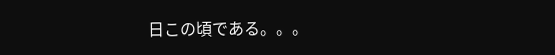日この頃である。。。